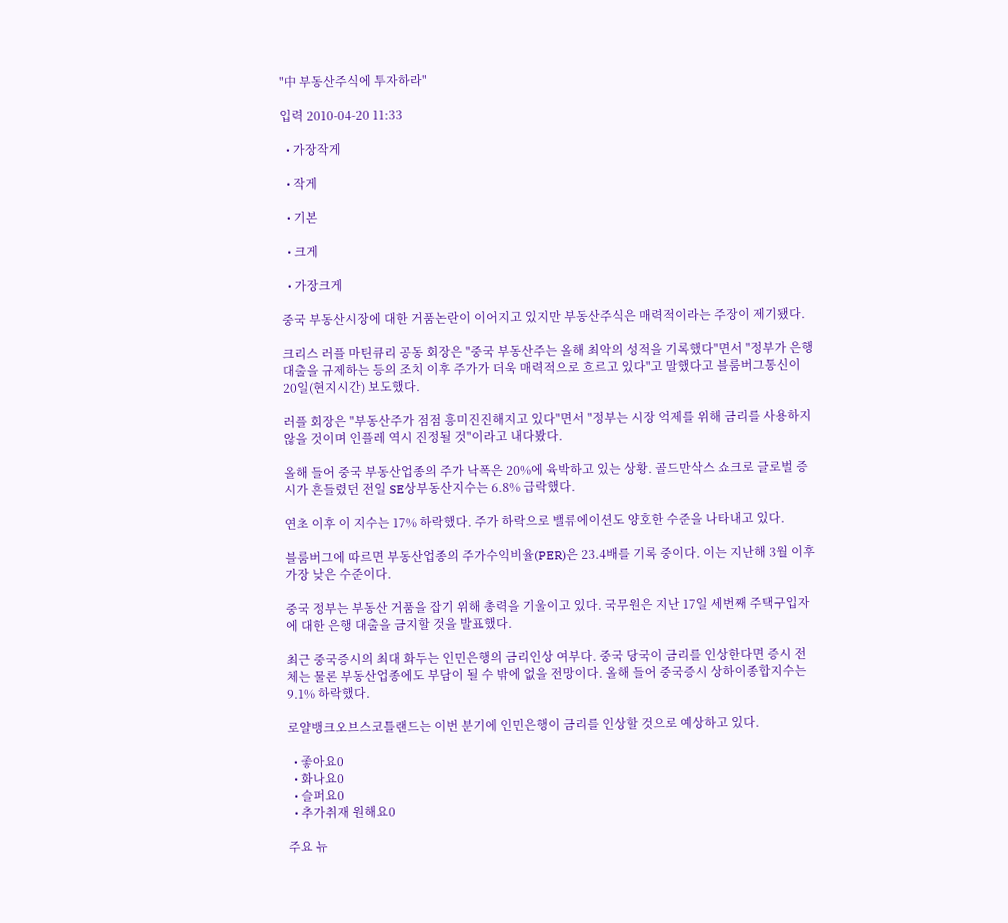"中 부동산주식에 투자하라"

입력 2010-04-20 11:33

  • 가장작게

  • 작게

  • 기본

  • 크게

  • 가장크게

중국 부동산시장에 대한 거품논란이 이어지고 있지만 부동산주식은 매력적이라는 주장이 제기됐다.

크리스 러플 마틴큐리 공동 회장은 "중국 부동산주는 올해 최악의 성적을 기록했다"면서 "정부가 은행대출을 규제하는 등의 조치 이후 주가가 더욱 매력적으로 흐르고 있다"고 말했다고 블룸버그통신이 20일(현지시간) 보도했다.

러플 회장은 "부동산주가 점점 흥미진진해지고 있다"면서 "정부는 시장 억제를 위해 금리를 사용하지 않을 것이며 인플레 역시 진정될 것"이라고 내다봤다.

올해 들어 중국 부동산업종의 주가 낙폭은 20%에 육박하고 있는 상황. 골드만삭스 쇼크로 글로벌 증시가 흔들렸던 전일 SE상부동산지수는 6.8% 급락했다.

연초 이후 이 지수는 17% 하락했다. 주가 하락으로 밸류에이션도 양호한 수준을 나타내고 있다.

블룸버그에 따르면 부동산업종의 주가수익비율(PER)은 23.4배를 기록 중이다. 이는 지난해 3월 이후 가장 낮은 수준이다.

중국 정부는 부동산 거품을 잡기 위해 총력을 기울이고 있다. 국무원은 지난 17일 세번째 주택구입자에 대한 은행 대출을 금지할 것을 발표했다.

최근 중국증시의 최대 화두는 인민은행의 금리인상 여부다. 중국 당국이 금리를 인상한다면 증시 전체는 물론 부동산업종에도 부담이 될 수 밖에 없을 전망이다. 올해 들어 중국증시 상하이종합지수는 9.1% 하락했다.

로얄뱅크오브스코틀랜드는 이번 분기에 인민은행이 금리를 인상할 것으로 예상하고 있다.

  • 좋아요0
  • 화나요0
  • 슬퍼요0
  • 추가취재 원해요0

주요 뉴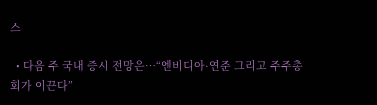스

  • 다음 주 국내 증시 전망은⋯“엔비디아·연준 그리고 주주총회가 이끈다”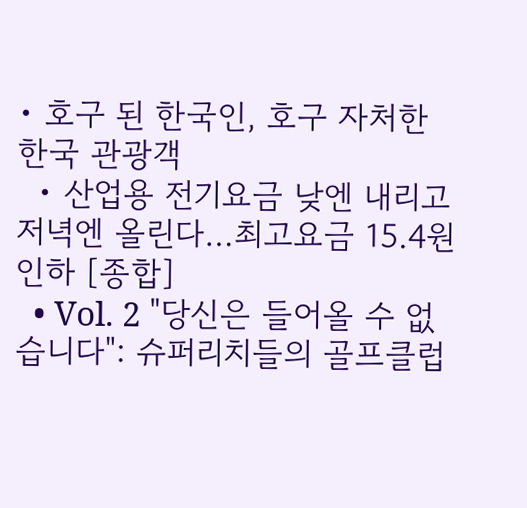• 호구 된 한국인, 호구 자처한 한국 관광객
  • 산업용 전기요금 낮엔 내리고 저녁엔 올린다…최고요금 15.4원 인하 [종합]
  • Vol. 2 "당신은 들어올 수 없습니다": 슈퍼리치들의 골프클럽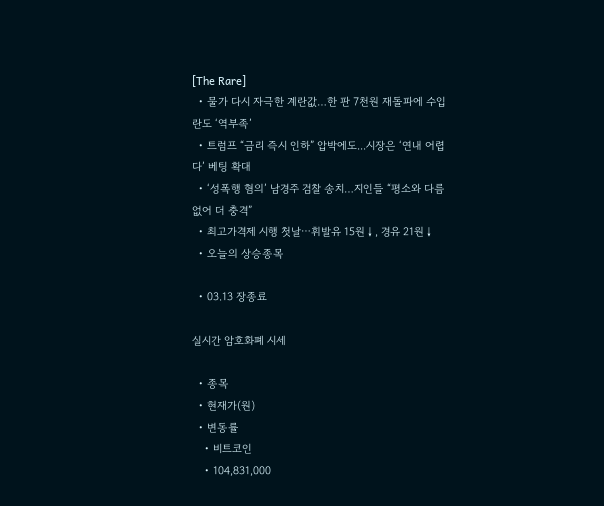[The Rare]
  • 물가 다시 자극한 계란값…한 판 7천원 재돌파에 수입란도 ‘역부족’
  • 트럼프 “금리 즉시 인하” 압박에도...시장은 ‘연내 어렵다’ 베팅 확대
  • ‘성폭행 혐의’ 남경주 검찰 송치…지인들 “평소와 다름없어 더 충격”
  • 최고가격제 시행 첫날⋯휘발유 15원↓, 경유 21원↓
  • 오늘의 상승종목

  • 03.13 장종료

실시간 암호화폐 시세

  • 종목
  • 현재가(원)
  • 변동률
    • 비트코인
    • 104,831,000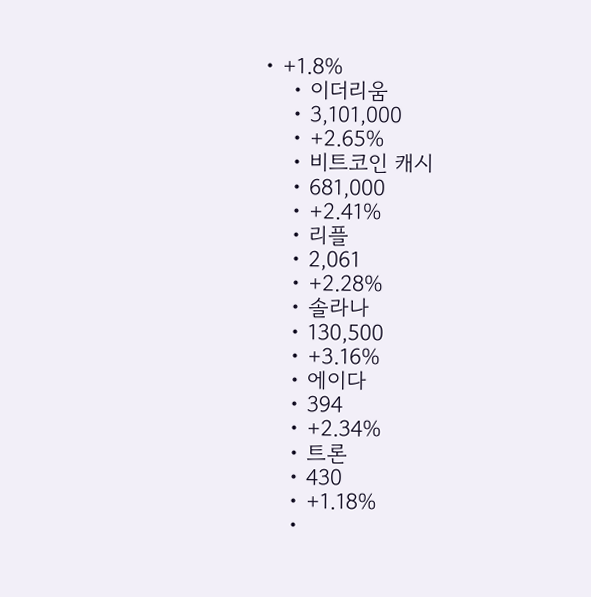• +1.8%
    • 이더리움
    • 3,101,000
    • +2.65%
    • 비트코인 캐시
    • 681,000
    • +2.41%
    • 리플
    • 2,061
    • +2.28%
    • 솔라나
    • 130,500
    • +3.16%
    • 에이다
    • 394
    • +2.34%
    • 트론
    • 430
    • +1.18%
    •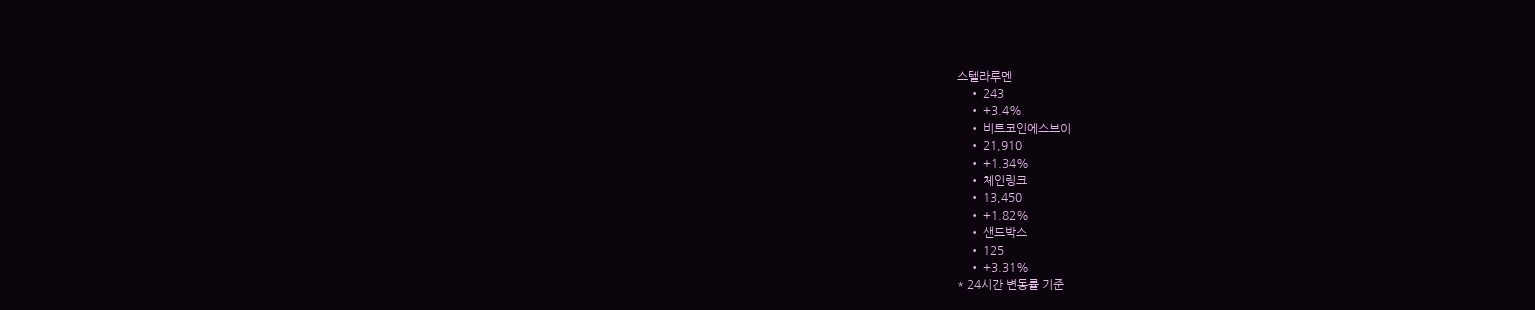스텔라루멘
    • 243
    • +3.4%
    • 비트코인에스브이
    • 21,910
    • +1.34%
    • 체인링크
    • 13,450
    • +1.82%
    • 샌드박스
    • 125
    • +3.31%
* 24시간 변동률 기준